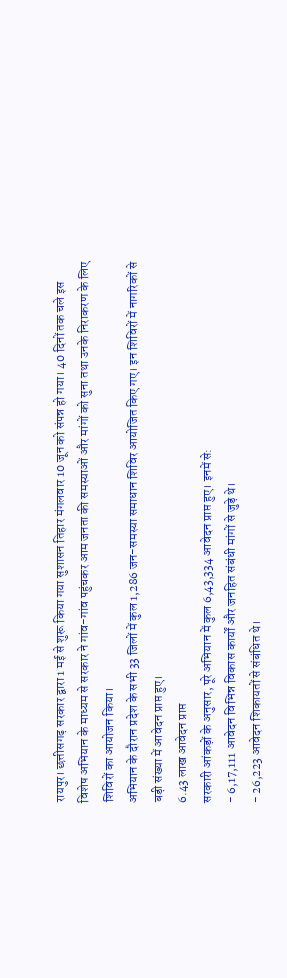रायपुर। छत्तीसगढ़ सरकार द्वारा 1 मई से शुरू किया गया सुशासन तिहार मंगलवार 10 जून को संपन्न हो गया। 40 दिनों तक चले इस विशेष अभियान के माध्यम से सरकार ने गांव-गांव पहुंचकर आम जनता की समस्याओं और मांगों को सुना तथा उनके निराकरण के लिए शिविरों का आयोजन किया।
अभियान के दौरान प्रदेश के सभी 33 जिलों में कुल 1,286 जन-समस्या समाधान शिविर आयोजित किए गए। इन शिविरों में नागरिकों से बड़ी संख्या में आवेदन प्राप्त हुए।
6.43 लाख आवेदन प्राप्त
सरकारी आंकड़ों के अनुसार, पूरे अभियान में कुल 6,43,334 आवेदन प्राप्त हुए। इनमें से:
- 6,17,111 आवेदन विभिन्न विकास कार्यों और जनहित संबंधी मांगों से जुड़े थे।
- 26,223 आवेदन शिकायतों से संबंधित थे।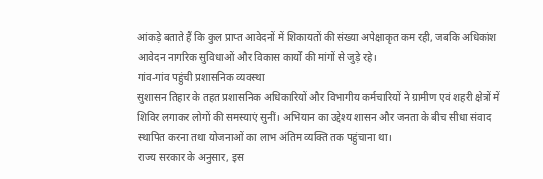आंकड़े बताते हैं कि कुल प्राप्त आवेदनों में शिकायतों की संख्या अपेक्षाकृत कम रही, जबकि अधिकांश आवेदन नागरिक सुविधाओं और विकास कार्यों की मांगों से जुड़े रहे।
गांव-गांव पहुंची प्रशासनिक व्यवस्था
सुशासन तिहार के तहत प्रशासनिक अधिकारियों और विभागीय कर्मचारियों ने ग्रामीण एवं शहरी क्षेत्रों में शिविर लगाकर लोगों की समस्याएं सुनीं। अभियान का उद्देश्य शासन और जनता के बीच सीधा संवाद स्थापित करना तथा योजनाओं का लाभ अंतिम व्यक्ति तक पहुंचाना था।
राज्य सरकार के अनुसार, इस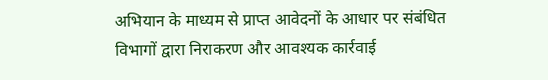अभियान के माध्यम से प्राप्त आवेदनों के आधार पर संबंधित विभागों द्वारा निराकरण और आवश्यक कार्रवाई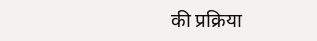की प्रक्रिया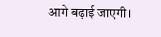आगे बढ़ाई जाएगी।